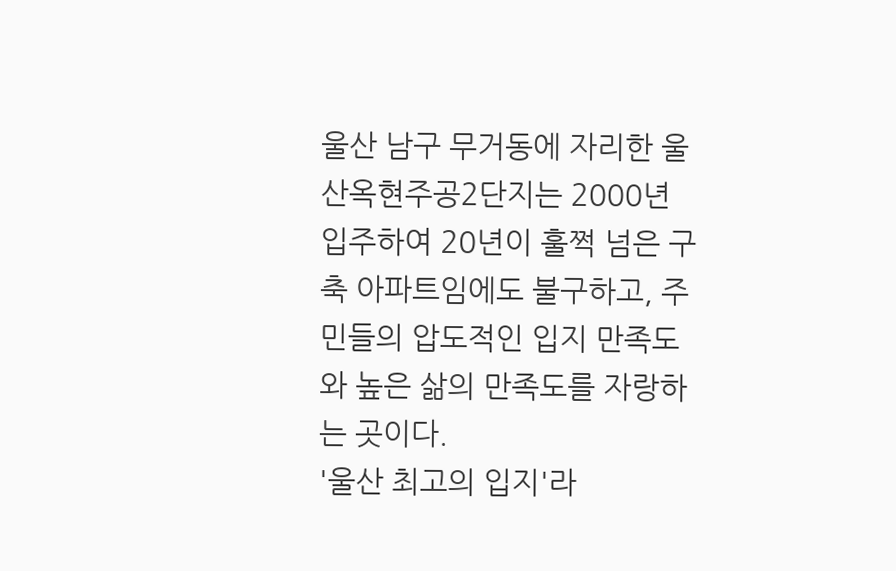울산 남구 무거동에 자리한 울산옥현주공2단지는 2000년 입주하여 20년이 훌쩍 넘은 구축 아파트임에도 불구하고, 주민들의 압도적인 입지 만족도와 높은 삶의 만족도를 자랑하는 곳이다.
'울산 최고의 입지'라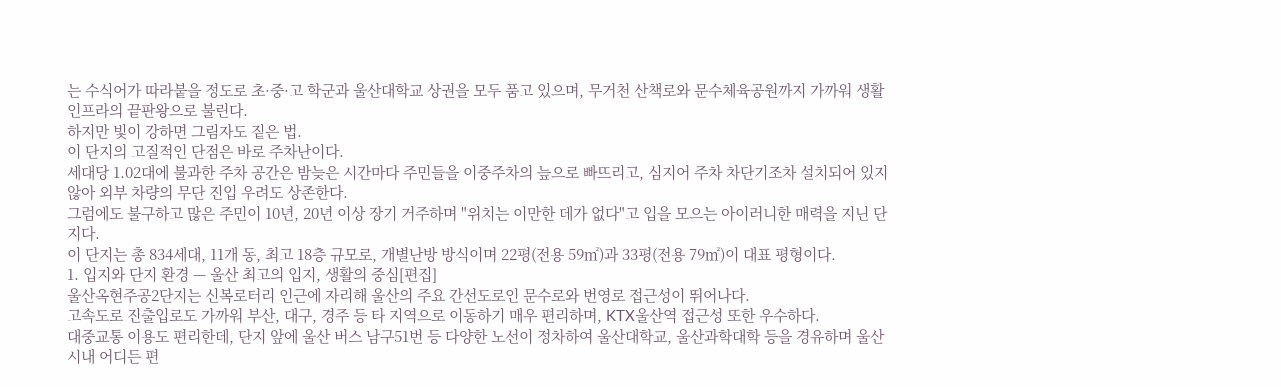는 수식어가 따라붙을 정도로 초·중·고 학군과 울산대학교 상권을 모두 품고 있으며, 무거천 산책로와 문수체육공원까지 가까워 생활 인프라의 끝판왕으로 불린다.
하지만 빛이 강하면 그림자도 짙은 법.
이 단지의 고질적인 단점은 바로 주차난이다.
세대당 1.02대에 불과한 주차 공간은 밤늦은 시간마다 주민들을 이중주차의 늪으로 빠뜨리고, 심지어 주차 차단기조차 설치되어 있지 않아 외부 차량의 무단 진입 우려도 상존한다.
그럼에도 불구하고 많은 주민이 10년, 20년 이상 장기 거주하며 "위치는 이만한 데가 없다"고 입을 모으는 아이러니한 매력을 지닌 단지다.
이 단지는 총 834세대, 11개 동, 최고 18층 규모로, 개별난방 방식이며 22평(전용 59㎡)과 33평(전용 79㎡)이 대표 평형이다.
1. 입지와 단지 환경 — 울산 최고의 입지, 생활의 중심[편집]
울산옥현주공2단지는 신복로터리 인근에 자리해 울산의 주요 간선도로인 문수로와 번영로 접근성이 뛰어나다.
고속도로 진출입로도 가까워 부산, 대구, 경주 등 타 지역으로 이동하기 매우 편리하며, KTX울산역 접근성 또한 우수하다.
대중교통 이용도 편리한데, 단지 앞에 울산 버스 남구51번 등 다양한 노선이 정차하여 울산대학교, 울산과학대학 등을 경유하며 울산 시내 어디든 편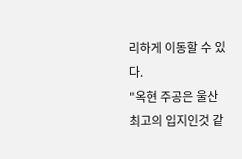리하게 이동할 수 있다.
"옥현 주공은 울산 최고의 입지인것 같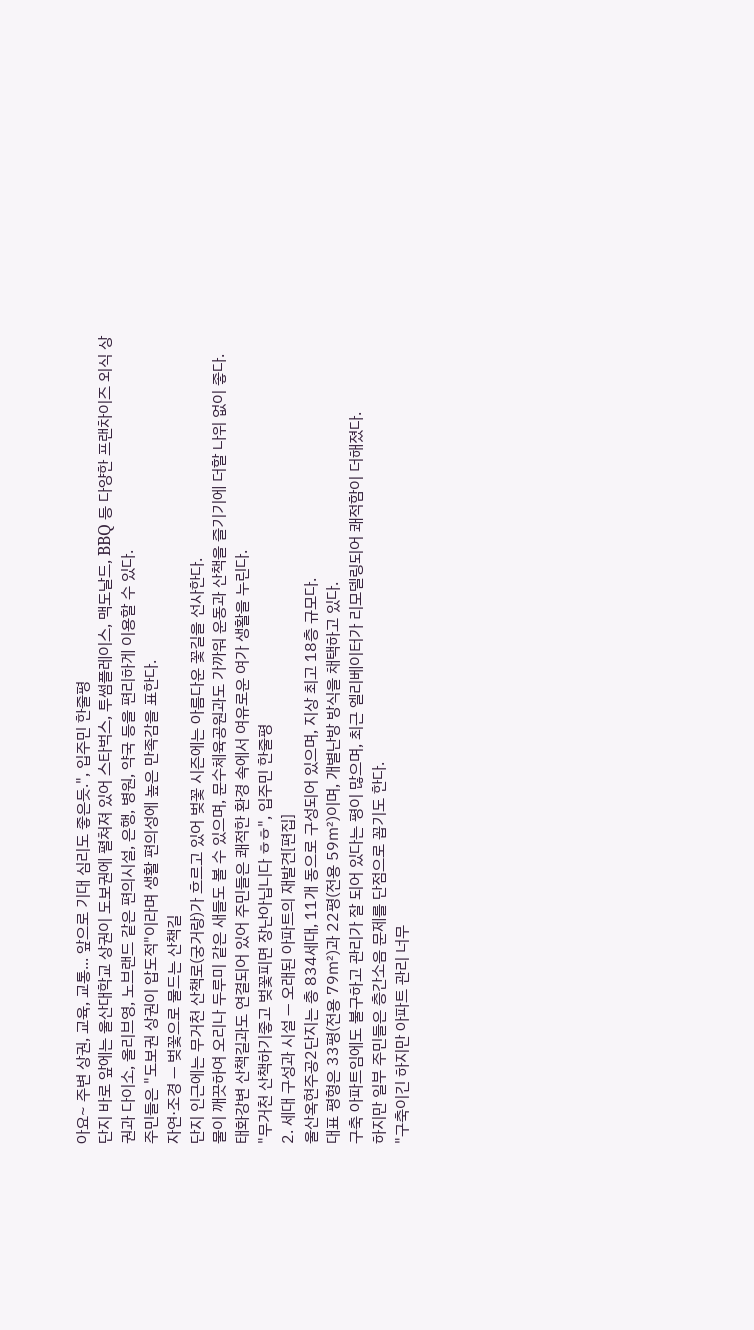아요~ 주변 상권, 교육, 교통... 앞으로 기대 심리도 좋은듯.", 입주민 한줄평
단지 바로 앞에는 울산대학교 상권이 도보권에 펼쳐져 있어 스타벅스, 투썸플레이스, 맥도날드, BBQ 등 다양한 프랜차이즈 외식 상권과 다이소, 올리브영, 노브랜드 같은 편의시설, 은행, 병원, 약국 등을 편리하게 이용할 수 있다.
주민들은 "도보권 상권이 압도적"이라며 생활 편의성에 높은 만족감을 표한다.
자연·조경 — 벚꽃으로 물드는 산책길
단지 인근에는 무거천 산책로(궁거랑)가 흐르고 있어 벚꽃 시즌에는 아름다운 꽃길을 선사한다.
물이 깨끗하여 오리나 두루미 같은 새들도 볼 수 있으며, 문수체육공원과도 가까워 운동과 산책을 즐기기에 더할 나위 없이 좋다.
태화강변 산책길과도 연결되어 있어 주민들은 쾌적한 환경 속에서 여유로운 여가 생활을 누린다.
"무거천 산책하기좋고 벚꽃피면 장난아닙니다 ㅎㅎ", 입주민 한줄평
2. 세대 구성과 시설 — 오래된 아파트의 재발견[편집]
울산옥현주공2단지는 총 834세대, 11개 동으로 구성되어 있으며, 지상 최고 18층 규모다.
대표 평형은 33평(전용 79㎡)과 22평(전용 59㎡)이며, 개별난방 방식을 채택하고 있다.
구축 아파트임에도 불구하고 관리가 잘 되어 있다는 평이 많으며, 최근 엘리베이터가 리모델링되어 쾌적함이 더해졌다.
하지만 일부 주민들은 층간소음 문제를 단점으로 꼽기도 한다.
"구축이긴 하지만 아파트 관리 너무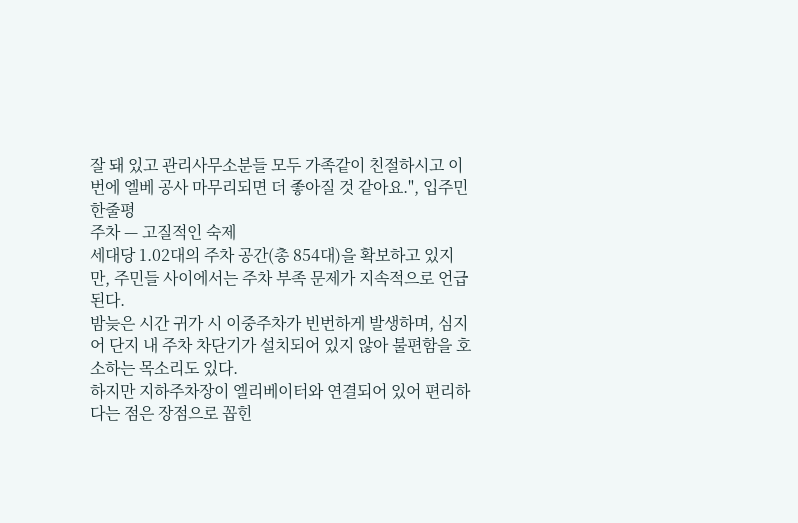잘 돼 있고 관리사무소분들 모두 가족같이 친절하시고 이번에 엘베 공사 마무리되면 더 좋아질 것 같아요.", 입주민 한줄평
주차 — 고질적인 숙제
세대당 1.02대의 주차 공간(총 854대)을 확보하고 있지만, 주민들 사이에서는 주차 부족 문제가 지속적으로 언급된다.
밤늦은 시간 귀가 시 이중주차가 빈번하게 발생하며, 심지어 단지 내 주차 차단기가 설치되어 있지 않아 불편함을 호소하는 목소리도 있다.
하지만 지하주차장이 엘리베이터와 연결되어 있어 편리하다는 점은 장점으로 꼽힌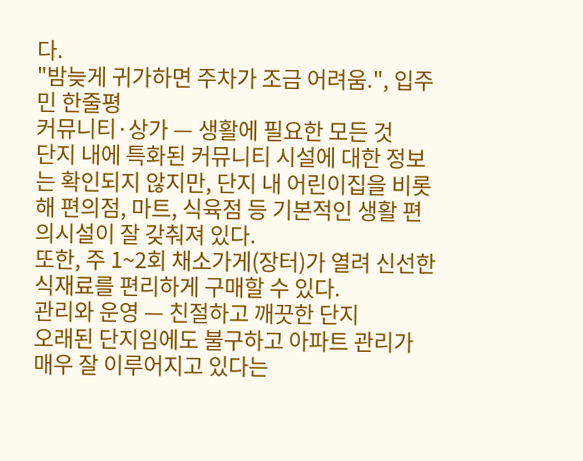다.
"밤늦게 귀가하면 주차가 조금 어려움.", 입주민 한줄평
커뮤니티·상가 — 생활에 필요한 모든 것
단지 내에 특화된 커뮤니티 시설에 대한 정보는 확인되지 않지만, 단지 내 어린이집을 비롯해 편의점, 마트, 식육점 등 기본적인 생활 편의시설이 잘 갖춰져 있다.
또한, 주 1~2회 채소가게(장터)가 열려 신선한 식재료를 편리하게 구매할 수 있다.
관리와 운영 — 친절하고 깨끗한 단지
오래된 단지임에도 불구하고 아파트 관리가 매우 잘 이루어지고 있다는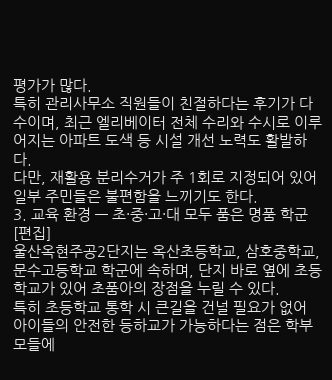평가가 많다.
특히 관리사무소 직원들이 친절하다는 후기가 다수이며, 최근 엘리베이터 전체 수리와 수시로 이루어지는 아파트 도색 등 시설 개선 노력도 활발하다.
다만, 재활용 분리수거가 주 1회로 지정되어 있어 일부 주민들은 불편함을 느끼기도 한다.
3. 교육 환경 — 초·중·고·대 모두 품은 명품 학군[편집]
울산옥현주공2단지는 옥산초등학교, 삼호중학교, 문수고등학교 학군에 속하며, 단지 바로 옆에 초등학교가 있어 초품아의 장점을 누릴 수 있다.
특히 초등학교 통학 시 큰길을 건널 필요가 없어 아이들의 안전한 등하교가 가능하다는 점은 학부모들에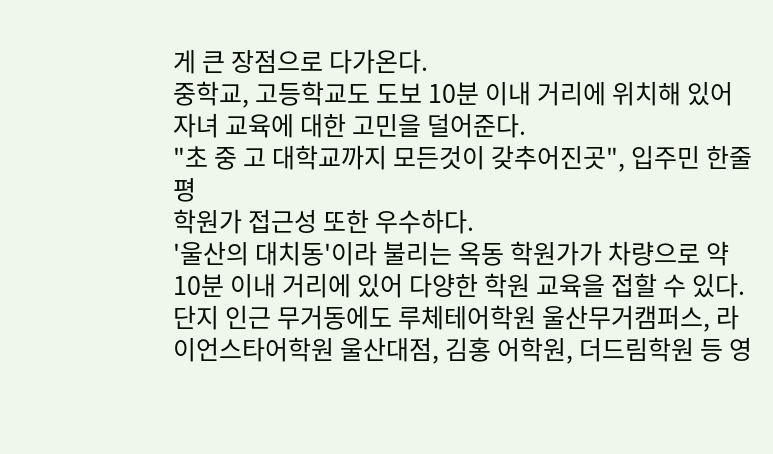게 큰 장점으로 다가온다.
중학교, 고등학교도 도보 10분 이내 거리에 위치해 있어 자녀 교육에 대한 고민을 덜어준다.
"초 중 고 대학교까지 모든것이 갖추어진곳", 입주민 한줄평
학원가 접근성 또한 우수하다.
'울산의 대치동'이라 불리는 옥동 학원가가 차량으로 약 10분 이내 거리에 있어 다양한 학원 교육을 접할 수 있다.
단지 인근 무거동에도 루체테어학원 울산무거캠퍼스, 라이언스타어학원 울산대점, 김홍 어학원, 더드림학원 등 영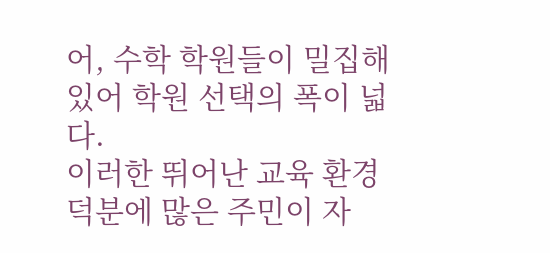어, 수학 학원들이 밀집해 있어 학원 선택의 폭이 넓다.
이러한 뛰어난 교육 환경 덕분에 많은 주민이 자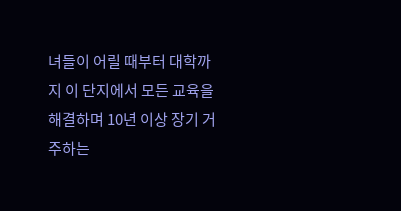녀들이 어릴 때부터 대학까지 이 단지에서 모든 교육을 해결하며 10년 이상 장기 거주하는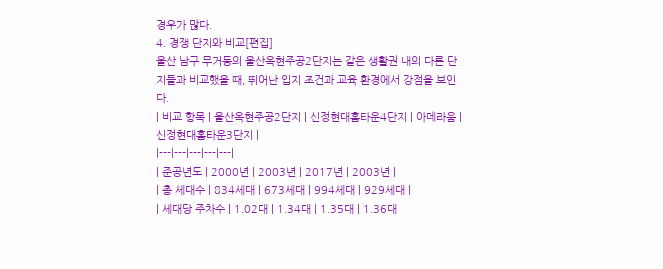경우가 많다.
4. 경쟁 단지와 비교[편집]
울산 남구 무거동의 울산옥현주공2단지는 같은 생활권 내의 다른 단지들과 비교했을 때, 뛰어난 입지 조건과 교육 환경에서 강점을 보인다.
| 비교 항목 | 울산옥현주공2단지 | 신정현대홈타운4단지 | 아데라움 | 신정현대홈타운3단지 |
|---|---|---|---|---|
| 준공년도 | 2000년 | 2003년 | 2017년 | 2003년 |
| 총 세대수 | 834세대 | 673세대 | 994세대 | 929세대 |
| 세대당 주차수 | 1.02대 | 1.34대 | 1.35대 | 1.36대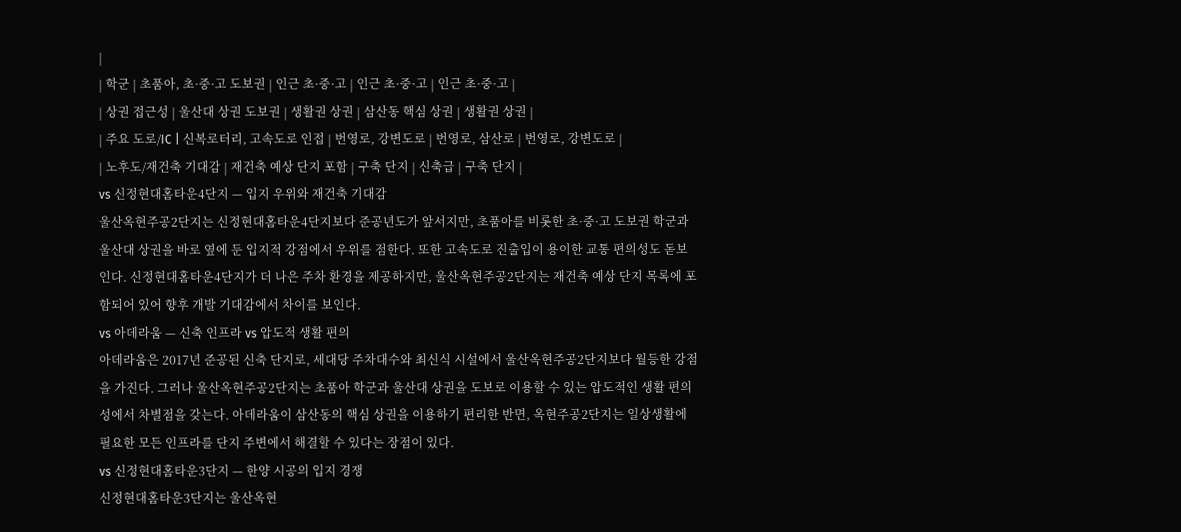|
| 학군 | 초품아, 초·중·고 도보권 | 인근 초·중·고 | 인근 초·중·고 | 인근 초·중·고 |
| 상권 접근성 | 울산대 상권 도보권 | 생활권 상권 | 삼산동 핵심 상권 | 생활권 상권 |
| 주요 도로/IC | 신복로터리, 고속도로 인접 | 번영로, 강변도로 | 번영로, 삼산로 | 번영로, 강변도로 |
| 노후도/재건축 기대감 | 재건축 예상 단지 포함 | 구축 단지 | 신축급 | 구축 단지 |
vs 신정현대홈타운4단지 — 입지 우위와 재건축 기대감
울산옥현주공2단지는 신정현대홈타운4단지보다 준공년도가 앞서지만, 초품아를 비롯한 초·중·고 도보권 학군과 울산대 상권을 바로 옆에 둔 입지적 강점에서 우위를 점한다. 또한 고속도로 진출입이 용이한 교통 편의성도 돋보인다. 신정현대홈타운4단지가 더 나은 주차 환경을 제공하지만, 울산옥현주공2단지는 재건축 예상 단지 목록에 포함되어 있어 향후 개발 기대감에서 차이를 보인다.
vs 아데라움 — 신축 인프라 vs 압도적 생활 편의
아데라움은 2017년 준공된 신축 단지로, 세대당 주차대수와 최신식 시설에서 울산옥현주공2단지보다 월등한 강점을 가진다. 그러나 울산옥현주공2단지는 초품아 학군과 울산대 상권을 도보로 이용할 수 있는 압도적인 생활 편의성에서 차별점을 갖는다. 아데라움이 삼산동의 핵심 상권을 이용하기 편리한 반면, 옥현주공2단지는 일상생활에 필요한 모든 인프라를 단지 주변에서 해결할 수 있다는 장점이 있다.
vs 신정현대홈타운3단지 — 한양 시공의 입지 경쟁
신정현대홈타운3단지는 울산옥현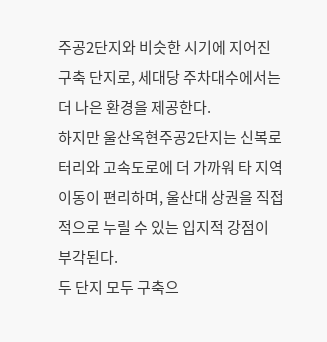주공2단지와 비슷한 시기에 지어진 구축 단지로, 세대당 주차대수에서는 더 나은 환경을 제공한다.
하지만 울산옥현주공2단지는 신복로터리와 고속도로에 더 가까워 타 지역 이동이 편리하며, 울산대 상권을 직접적으로 누릴 수 있는 입지적 강점이 부각된다.
두 단지 모두 구축으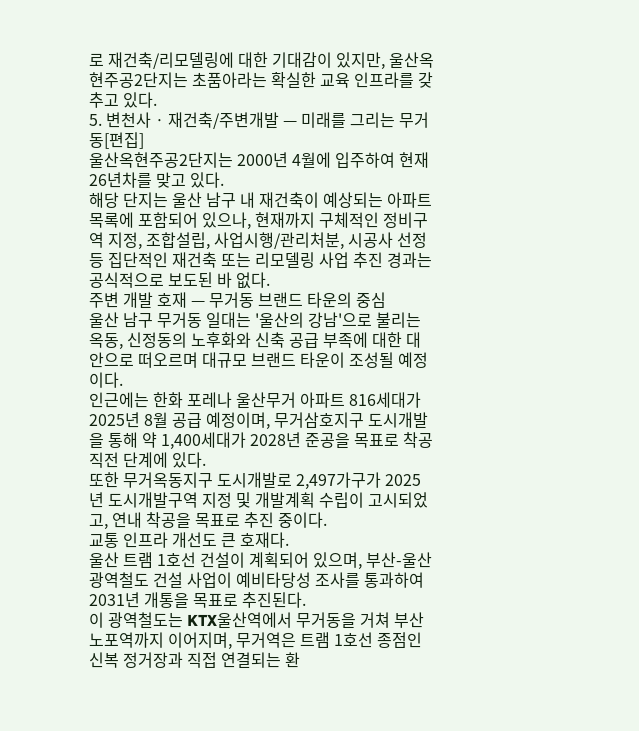로 재건축/리모델링에 대한 기대감이 있지만, 울산옥현주공2단지는 초품아라는 확실한 교육 인프라를 갖추고 있다.
5. 변천사 · 재건축/주변개발 — 미래를 그리는 무거동[편집]
울산옥현주공2단지는 2000년 4월에 입주하여 현재 26년차를 맞고 있다.
해당 단지는 울산 남구 내 재건축이 예상되는 아파트 목록에 포함되어 있으나, 현재까지 구체적인 정비구역 지정, 조합설립, 사업시행/관리처분, 시공사 선정 등 집단적인 재건축 또는 리모델링 사업 추진 경과는 공식적으로 보도된 바 없다.
주변 개발 호재 — 무거동 브랜드 타운의 중심
울산 남구 무거동 일대는 '울산의 강남'으로 불리는 옥동, 신정동의 노후화와 신축 공급 부족에 대한 대안으로 떠오르며 대규모 브랜드 타운이 조성될 예정이다.
인근에는 한화 포레나 울산무거 아파트 816세대가 2025년 8월 공급 예정이며, 무거삼호지구 도시개발을 통해 약 1,400세대가 2028년 준공을 목표로 착공 직전 단계에 있다.
또한 무거옥동지구 도시개발로 2,497가구가 2025년 도시개발구역 지정 및 개발계획 수립이 고시되었고, 연내 착공을 목표로 추진 중이다.
교통 인프라 개선도 큰 호재다.
울산 트램 1호선 건설이 계획되어 있으며, 부산-울산 광역철도 건설 사업이 예비타당성 조사를 통과하여 2031년 개통을 목표로 추진된다.
이 광역철도는 KTX울산역에서 무거동을 거쳐 부산 노포역까지 이어지며, 무거역은 트램 1호선 종점인 신복 정거장과 직접 연결되는 환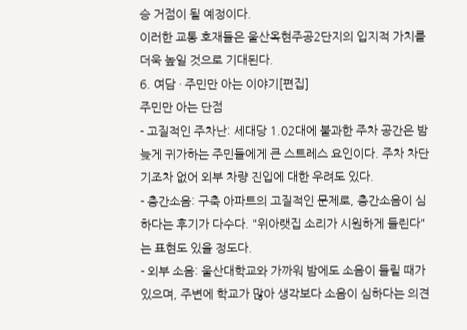승 거점이 될 예정이다.
이러한 교통 호재들은 울산옥현주공2단지의 입지적 가치를 더욱 높일 것으로 기대된다.
6. 여담 · 주민만 아는 이야기[편집]
주민만 아는 단점
- 고질적인 주차난: 세대당 1.02대에 불과한 주차 공간은 밤늦게 귀가하는 주민들에게 큰 스트레스 요인이다. 주차 차단기조차 없어 외부 차량 진입에 대한 우려도 있다.
- 층간소음: 구축 아파트의 고질적인 문제로, 층간소음이 심하다는 후기가 다수다. "위아랫집 소리가 시원하게 들린다"는 표현도 있을 정도다.
- 외부 소음: 울산대학교와 가까워 밤에도 소음이 들릴 때가 있으며, 주변에 학교가 많아 생각보다 소음이 심하다는 의견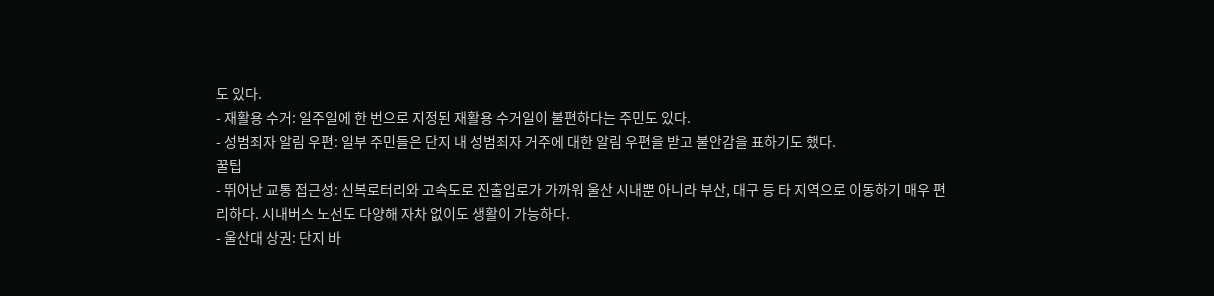도 있다.
- 재활용 수거: 일주일에 한 번으로 지정된 재활용 수거일이 불편하다는 주민도 있다.
- 성범죄자 알림 우편: 일부 주민들은 단지 내 성범죄자 거주에 대한 알림 우편을 받고 불안감을 표하기도 했다.
꿀팁
- 뛰어난 교통 접근성: 신복로터리와 고속도로 진출입로가 가까워 울산 시내뿐 아니라 부산, 대구 등 타 지역으로 이동하기 매우 편리하다. 시내버스 노선도 다양해 자차 없이도 생활이 가능하다.
- 울산대 상권: 단지 바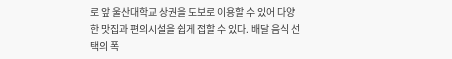로 앞 울산대학교 상권을 도보로 이용할 수 있어 다양한 맛집과 편의시설을 쉽게 접할 수 있다. 배달 음식 선택의 폭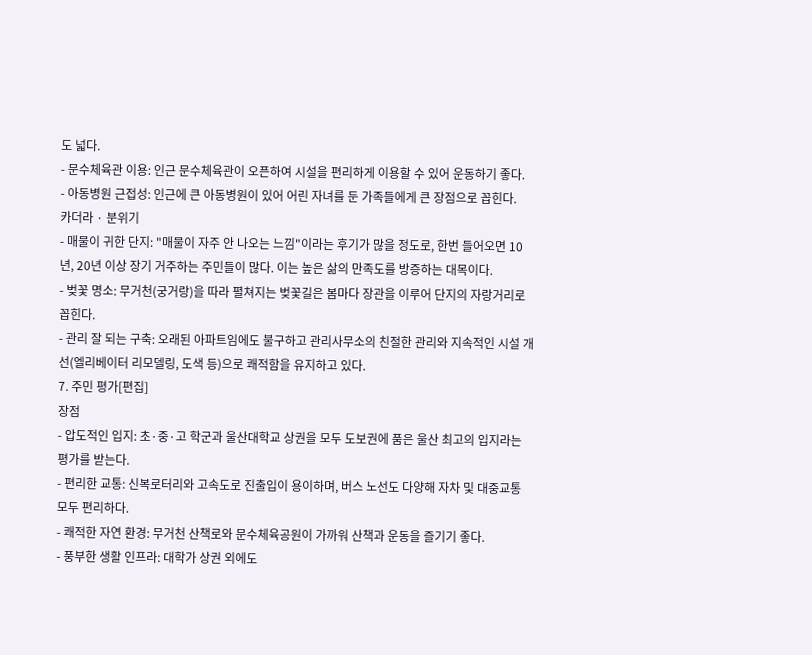도 넓다.
- 문수체육관 이용: 인근 문수체육관이 오픈하여 시설을 편리하게 이용할 수 있어 운동하기 좋다.
- 아동병원 근접성: 인근에 큰 아동병원이 있어 어린 자녀를 둔 가족들에게 큰 장점으로 꼽힌다.
카더라 · 분위기
- 매물이 귀한 단지: "매물이 자주 안 나오는 느낌"이라는 후기가 많을 정도로, 한번 들어오면 10년, 20년 이상 장기 거주하는 주민들이 많다. 이는 높은 삶의 만족도를 방증하는 대목이다.
- 벚꽃 명소: 무거천(궁거랑)을 따라 펼쳐지는 벚꽃길은 봄마다 장관을 이루어 단지의 자랑거리로 꼽힌다.
- 관리 잘 되는 구축: 오래된 아파트임에도 불구하고 관리사무소의 친절한 관리와 지속적인 시설 개선(엘리베이터 리모델링, 도색 등)으로 쾌적함을 유지하고 있다.
7. 주민 평가[편집]
장점
- 압도적인 입지: 초·중·고 학군과 울산대학교 상권을 모두 도보권에 품은 울산 최고의 입지라는 평가를 받는다.
- 편리한 교통: 신복로터리와 고속도로 진출입이 용이하며, 버스 노선도 다양해 자차 및 대중교통 모두 편리하다.
- 쾌적한 자연 환경: 무거천 산책로와 문수체육공원이 가까워 산책과 운동을 즐기기 좋다.
- 풍부한 생활 인프라: 대학가 상권 외에도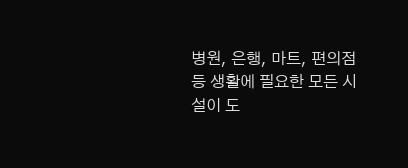병원, 은행, 마트, 편의점 등 생활에 필요한 모든 시설이 도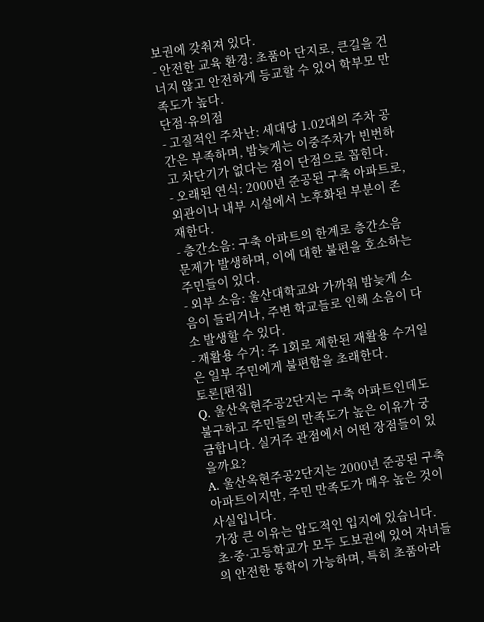보권에 갖춰져 있다.
- 안전한 교육 환경: 초품아 단지로, 큰길을 건너지 않고 안전하게 등교할 수 있어 학부모 만족도가 높다.
단점·유의점
- 고질적인 주차난: 세대당 1.02대의 주차 공간은 부족하며, 밤늦게는 이중주차가 빈번하고 차단기가 없다는 점이 단점으로 꼽힌다.
- 오래된 연식: 2000년 준공된 구축 아파트로, 외관이나 내부 시설에서 노후화된 부분이 존재한다.
- 층간소음: 구축 아파트의 한계로 층간소음 문제가 발생하며, 이에 대한 불편을 호소하는 주민들이 있다.
- 외부 소음: 울산대학교와 가까워 밤늦게 소음이 들리거나, 주변 학교들로 인해 소음이 다소 발생할 수 있다.
- 재활용 수거: 주 1회로 제한된 재활용 수거일은 일부 주민에게 불편함을 초래한다.
토론[편집]
Q. 울산옥현주공2단지는 구축 아파트인데도 불구하고 주민들의 만족도가 높은 이유가 궁금합니다. 실거주 관점에서 어떤 장점들이 있을까요?
A. 울산옥현주공2단지는 2000년 준공된 구축 아파트이지만, 주민 만족도가 매우 높은 것이 사실입니다.
가장 큰 이유는 압도적인 입지에 있습니다.
초·중·고등학교가 모두 도보권에 있어 자녀들의 안전한 통학이 가능하며, 특히 초품아라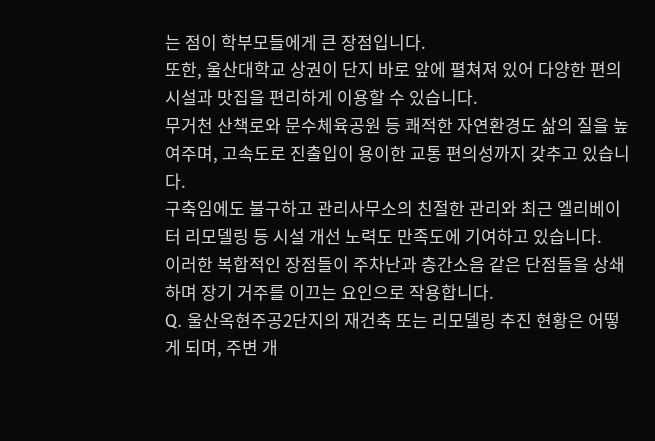는 점이 학부모들에게 큰 장점입니다.
또한, 울산대학교 상권이 단지 바로 앞에 펼쳐져 있어 다양한 편의시설과 맛집을 편리하게 이용할 수 있습니다.
무거천 산책로와 문수체육공원 등 쾌적한 자연환경도 삶의 질을 높여주며, 고속도로 진출입이 용이한 교통 편의성까지 갖추고 있습니다.
구축임에도 불구하고 관리사무소의 친절한 관리와 최근 엘리베이터 리모델링 등 시설 개선 노력도 만족도에 기여하고 있습니다.
이러한 복합적인 장점들이 주차난과 층간소음 같은 단점들을 상쇄하며 장기 거주를 이끄는 요인으로 작용합니다.
Q. 울산옥현주공2단지의 재건축 또는 리모델링 추진 현황은 어떻게 되며, 주변 개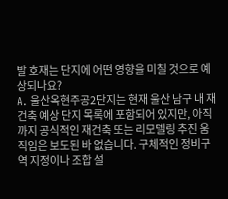발 호재는 단지에 어떤 영향을 미칠 것으로 예상되나요?
A. 울산옥현주공2단지는 현재 울산 남구 내 재건축 예상 단지 목록에 포함되어 있지만, 아직까지 공식적인 재건축 또는 리모델링 추진 움직임은 보도된 바 없습니다. 구체적인 정비구역 지정이나 조합 설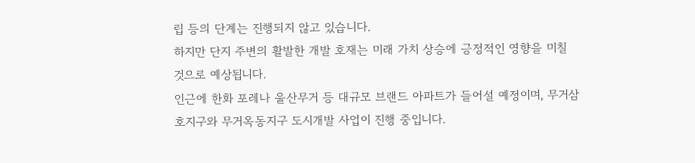립 등의 단계는 진행되지 않고 있습니다.
하지만 단지 주변의 활발한 개발 호재는 미래 가치 상승에 긍정적인 영향을 미칠 것으로 예상됩니다.
인근에 한화 포레나 울산무거 등 대규모 브랜드 아파트가 들어설 예정이며, 무거삼호지구와 무거옥동지구 도시개발 사업이 진행 중입니다.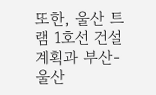또한, 울산 트램 1호선 건설 계획과 부산-울산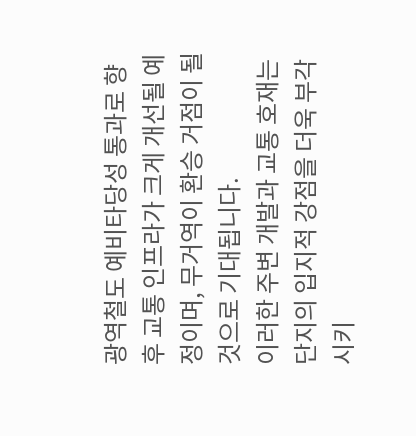광역철도 예비타당성 통과로 향후 교통 인프라가 크게 개선될 예정이며, 무거역이 환승 거점이 될 것으로 기대됩니다.
이러한 주변 개발과 교통 호재는 단지의 입지적 강점을 더욱 부각시키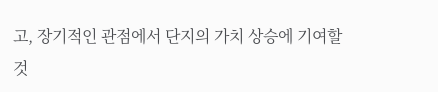고, 장기적인 관점에서 단지의 가치 상승에 기여할 것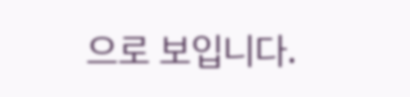으로 보입니다.